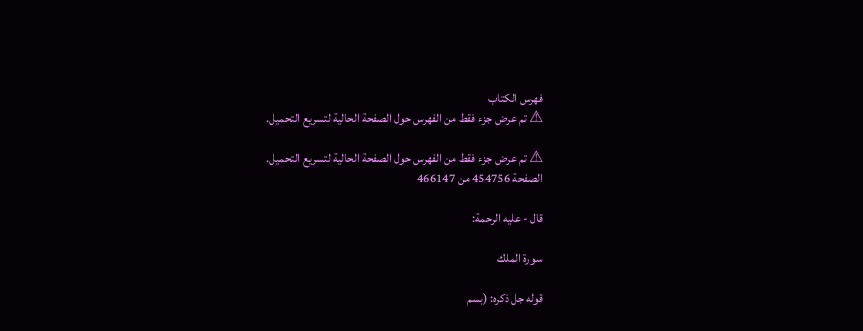فهرس الكتاب
⚠ تم عرض جزء فقط من الفهرس حول الصفحة الحالية لتسريع التحميل.

⚠ تم عرض جزء فقط من الفهرس حول الصفحة الحالية لتسريع التحميل.
الصفحة 454756 من 466147

قال - عليه الرحمة:

سورة الملك

قوله جل ذكره: (بسم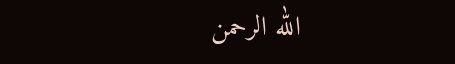الله الرحمن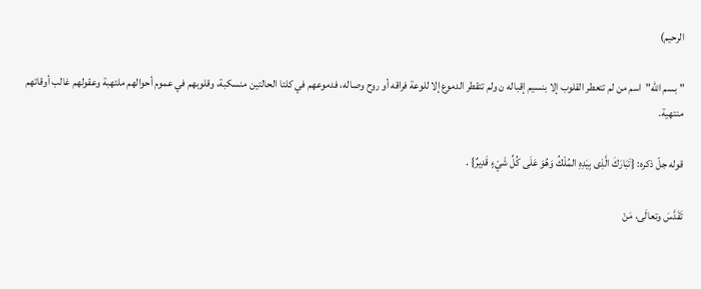الرحيم)

"بسم الله"اسم من لم تتعطر القلوب إلا بنسيم إقباله ن ولم تتقطر الدموع إلا للوعة فراقه أو روح وصاله، فدموعهم في كلتا الحالتين منسكبة، وقلوبهم في عموم أحوالهم ملتهبة وعقولهم غالب أوقاتهم منتهية.

قوله جلّ ذكره: {تَبَارَكَ الَّذِى بِيَدِهِ المُلْكُ وَهُوَ عَلَى كُلِّ شَيْءٍ قَدِيرٌ} .

تَقَدَّسَ وتعالَى، مَنْ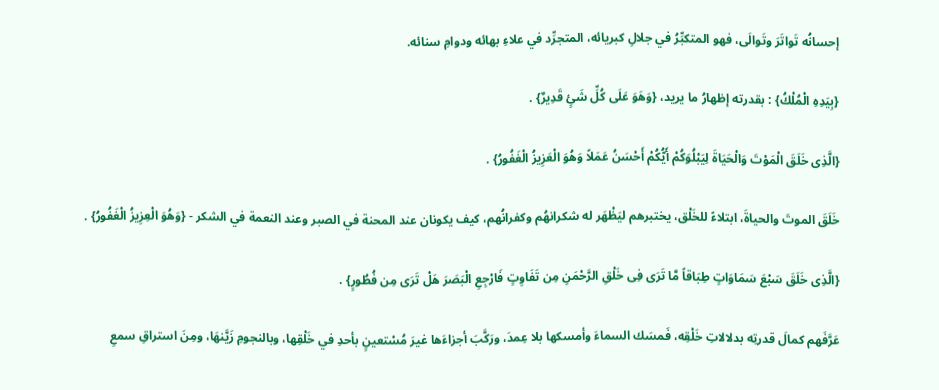إحسانُه تَواتَرَ وتَوالَى، فهو المتكبِّرُ في جلالِ كبريائه، المتجرِّد في علاءِ بهائه ودوامِ سنائه.

{بِيَدِهِ الْمُلْكُ} : بقدرته إظهارُ ما يريد، {وَهَوَ عَلَى كُلِّ شَئٍ قَدِيرٌ} .

{الَّذِى خَلَقَ الْمَوْتَ وَالْحَيَاةَ لِيَبْلُوَكُمْ أَيُّكُمْ أَحْسَنُ عَمَلاً وَهُوَ الْعَزِيزُ الْغَفُورُ} .

خَلَقَ الموتَ والحياةَ، ابتلاءً للخَلْق، يختبرهم ليَظْهَر له شكرانهُم وكفرانُهم، كيف يكونان عند المحنة في الصبر وعند النعمة في الشكر - {وَهُوَ الْعِزِيزُ الْغَفُورُ} .

{الَّذِى خَلَقَ سَبْعَ سَمَاوَاتٍ طِبَاقاً مَّا تَرَى فِى خَلْقِ الرَّحْمَنِ مِن تَفَاوِتٍ فَارْجِعِ الْبَصَرَ هَلْ تَرَى مِن فُطُورٍ} .

عَرَّفَهم كمالَ قدرتِه بدلالاتِ خَلْقِه، فَمسَك السماءَ وأمسكها بلا عِمدَ، ورَكَّبَ أجزاءَها غيرَ مُسْتعينٍ بأحدِ في خَلْقِها، وبالنجومِ زَيَّنهَا، ومِنَ استراقِ سمعِ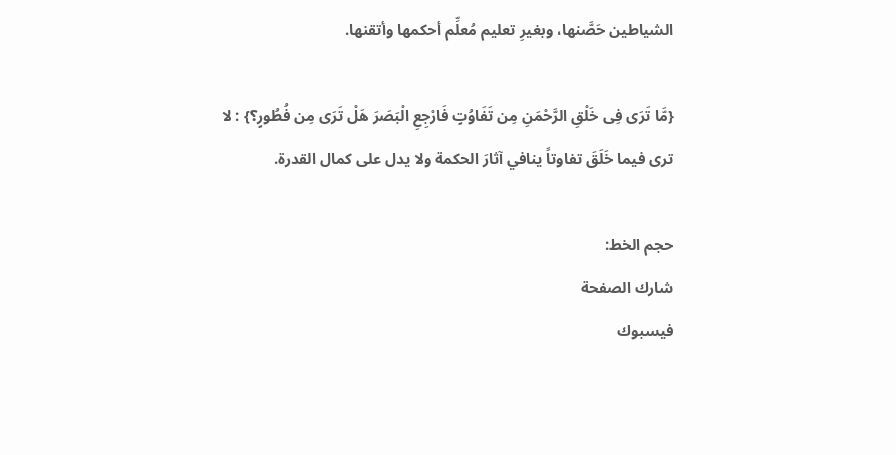الشياطين حَصَّنها، وبغيرِ تعليم مُعلِّم أحكمها وأتقنها.

{مَّا تَرَى فِى خَلْقِ الرَّحْمَنِ مِن تَفَاوُتٍ فَارْجِعِ الْبَصَرَ هَلْ تَرَى مِن فُطُورٍ؟} : لا ترى فيما خَلَقَ تفاوتاً ينافي آثارَ الحكمة ولا يدل على كمال القدرة.

حجم الخط:
شارك الصفحة
فيسبوك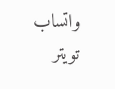واتساب تويتر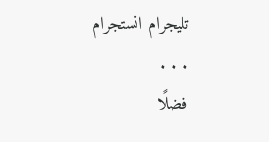تليجرام انستجرام
. . .
فضلًا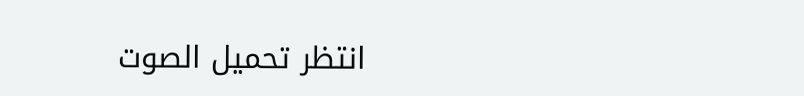انتظر تحميل الصوت